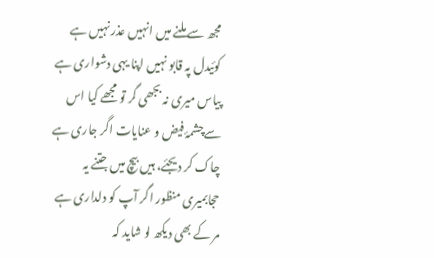مجھ سے ملنے میں انہیں عذر نہیں ہے کوئیدل پہ قابو نہیں اپنا یہی دشواری ہے پیاس میری نہ بجھی گر تو مجھے کیا اس سےچشمۂ فیض و عنایات اگر جاری ہے چاک کر دیجئے، ہیں بیچ میں جتنے یہ حجابمیری منظور اگر آپ کو دلداری ہے مر کے بھی دیکھ لو شاید کہ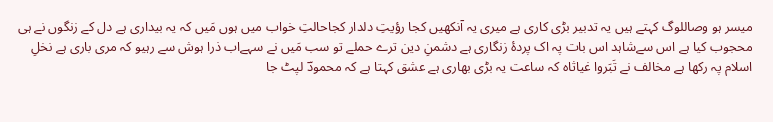میسر ہو وصاللوگ کہتے ہیں یہ تدبیر بڑی کاری ہے میری یہ آنکھیں کجا رؤیتِ دلدار کجاحالتِ خواب میں ہوں مَیں کہ یہ بیداری ہے دل کے زنگوں نے ہی محجوب کیا ہے اس سےشاہد اس بات پہ اک پردۂ زنگاری ہے دشمنِ دین ترے حملے تو سب مَیں نے سہےاب ذرا ہوش سے رہیو کہ مری باری ہے نخلِ اسلام پہ رکھا ہے مخالف نے تَبَروا غیاثاہ کہ ساعت یہ بڑی بھاری ہے عشق کہتا ہے کہ محمودؔ لپٹ جا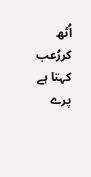اُٹھ کررُعب کہتا ہے پرے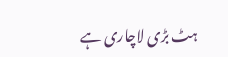ہٹ بڑی لاچاری ہے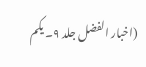(اخبار الفضل جلد ۹۔ یکم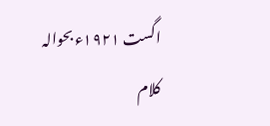اگست ۱۹۲۱ء بحوالہ کلام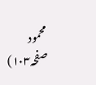محمود صفحہ۱۰۳)